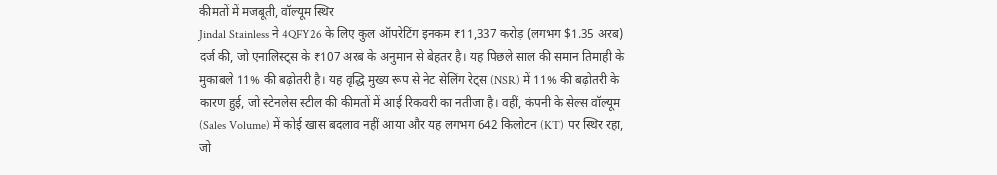कीमतों में मजबूती, वॉल्यूम स्थिर
Jindal Stainless ने 4QFY26 के लिए कुल ऑपरेटिंग इनकम ₹11,337 करोड़ (लगभग $1.35 अरब) दर्ज की, जो एनालिस्ट्स के ₹107 अरब के अनुमान से बेहतर है। यह पिछले साल की समान तिमाही के मुकाबले 11% की बढ़ोतरी है। यह वृद्धि मुख्य रूप से नेट सेलिंग रेट्स (NSR) में 11% की बढ़ोतरी के कारण हुई, जो स्टेनलेस स्टील की कीमतों में आई रिकवरी का नतीजा है। वहीं, कंपनी के सेल्स वॉल्यूम (Sales Volume) में कोई खास बदलाव नहीं आया और यह लगभग 642 किलोटन (KT) पर स्थिर रहा, जो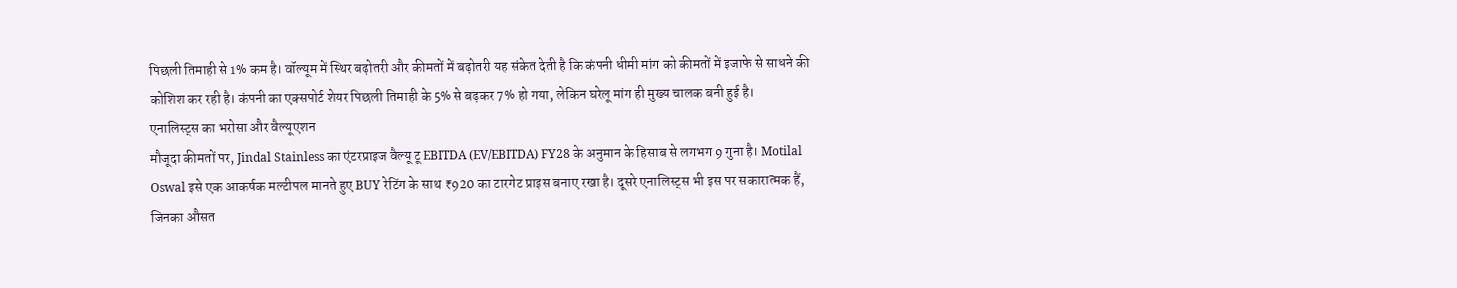पिछली तिमाही से 1% कम है। वॉल्यूम में स्थिर बढ़ोतरी और कीमतों में बढ़ोतरी यह संकेत देती है कि कंपनी धीमी मांग को कीमतों में इजाफे से साधने की कोशिश कर रही है। कंपनी का एक्सपोर्ट शेयर पिछली तिमाही के 5% से बढ़कर 7% हो गया, लेकिन घरेलू मांग ही मुख्य चालक बनी हुई है।
एनालिस्ट्स का भरोसा और वैल्यूएशन
मौजूदा कीमतों पर, Jindal Stainless का एंटरप्राइज वैल्यू टू EBITDA (EV/EBITDA) FY28 के अनुमान के हिसाब से लगभग 9 गुना है। Motilal Oswal इसे एक आकर्षक मल्टीपल मानते हुए BUY रेटिंग के साथ ₹920 का टारगेट प्राइस बनाए रखा है। दूसरे एनालिस्ट्स भी इस पर सकारात्मक हैं, जिनका औसत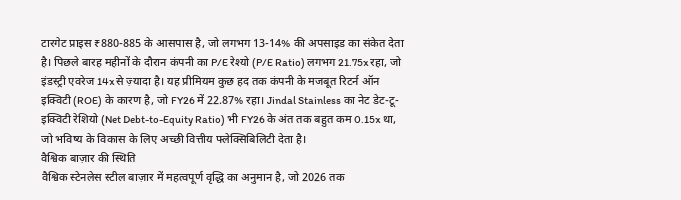टारगेट प्राइस ₹880-885 के आसपास है, जो लगभग 13-14% की अपसाइड का संकेत देता है। पिछले बारह महीनों के दौरान कंपनी का P/E रेश्यो (P/E Ratio) लगभग 21.75x रहा, जो इंडस्ट्री एवरेज 14x से ज़्यादा है। यह प्रीमियम कुछ हद तक कंपनी के मजबूत रिटर्न ऑन इक्विटी (ROE) के कारण है, जो FY26 में 22.87% रहा। Jindal Stainless का नेट डेट-टू-इक्विटी रेशियो (Net Debt-to-Equity Ratio) भी FY26 के अंत तक बहुत कम 0.15x था, जो भविष्य के विकास के लिए अच्छी वित्तीय फ्लेक्सिबिलिटी देता है।
वैश्विक बाज़ार की स्थिति
वैश्विक स्टेनलेस स्टील बाज़ार में महत्वपूर्ण वृद्धि का अनुमान है, जो 2026 तक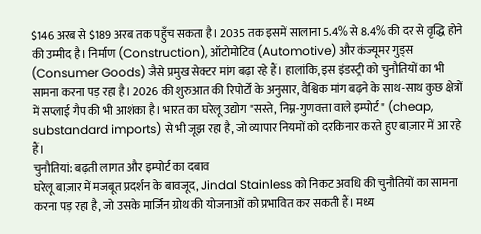$146 अरब से $189 अरब तक पहुँच सकता है। 2035 तक इसमें सालाना 5.4% से 8.4% की दर से वृद्धि होने की उम्मीद है। निर्माण (Construction), ऑटोमोटिव (Automotive) और कंज्यूमर गुड्स (Consumer Goods) जैसे प्रमुख सेक्टर मांग बढ़ा रहे हैं। हालांकि, इस इंडस्ट्री को चुनौतियों का भी सामना करना पड़ रहा है। 2026 की शुरुआत की रिपोर्टों के अनुसार, वैश्विक मांग बढ़ने के साथ-साथ कुछ क्षेत्रों में सप्लाई गैप की भी आशंका है। भारत का घरेलू उद्योग "सस्ते, निम्न-गुणवत्ता वाले इम्पोर्ट" (cheap, substandard imports) से भी जूझ रहा है, जो व्यापार नियमों को दरकिनार करते हुए बाज़ार में आ रहे हैं।
चुनौतियां: बढ़ती लागत और इम्पोर्ट का दबाव
घरेलू बाज़ार में मजबूत प्रदर्शन के बावजूद, Jindal Stainless को निकट अवधि की चुनौतियों का सामना करना पड़ रहा है, जो उसके मार्जिन ग्रोथ की योजनाओं को प्रभावित कर सकती हैं। मध्य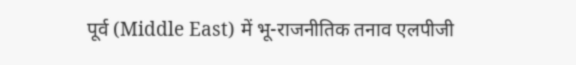पूर्व (Middle East) में भू-राजनीतिक तनाव एलपीजी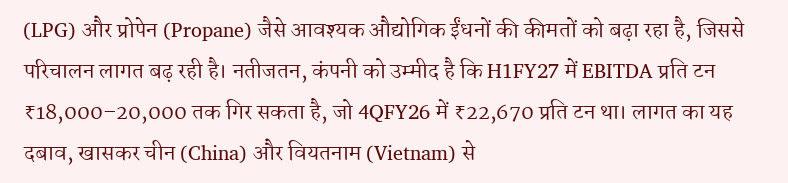(LPG) और प्रोपेन (Propane) जैसे आवश्यक औद्योगिक ईंधनों की कीमतों को बढ़ा रहा है, जिससे परिचालन लागत बढ़ रही है। नतीजतन, कंपनी को उम्मीद है कि H1FY27 में EBITDA प्रति टन ₹18,000–20,000 तक गिर सकता है, जो 4QFY26 में ₹22,670 प्रति टन था। लागत का यह दबाव, खासकर चीन (China) और वियतनाम (Vietnam) से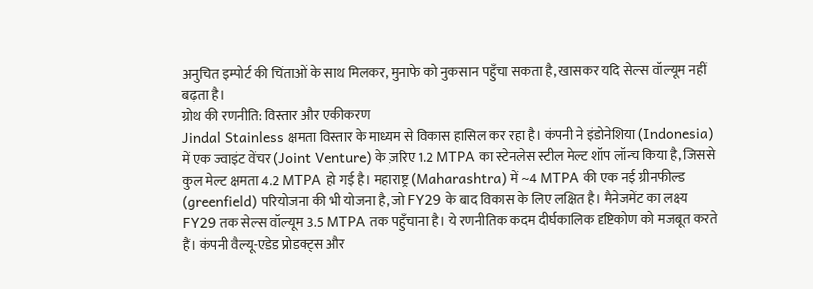अनुचित इम्पोर्ट की चिंताओं के साथ मिलकर, मुनाफे को नुकसान पहुँचा सकता है, खासकर यदि सेल्स वॉल्यूम नहीं बढ़ता है।
ग्रोथ की रणनीति: विस्तार और एकीकरण
Jindal Stainless क्षमता विस्तार के माध्यम से विकास हासिल कर रहा है। कंपनी ने इंडोनेशिया (Indonesia) में एक ज्वाइंट वेंचर (Joint Venture) के ज़रिए 1.2 MTPA का स्टेनलेस स्टील मेल्ट शॉप लॉन्च किया है, जिससे कुल मेल्ट क्षमता 4.2 MTPA हो गई है। महाराष्ट्र (Maharashtra) में ~4 MTPA की एक नई ग्रीनफील्ड (greenfield) परियोजना की भी योजना है, जो FY29 के बाद विकास के लिए लक्षित है। मैनेजमेंट का लक्ष्य FY29 तक सेल्स वॉल्यूम 3.5 MTPA तक पहुँचाना है। ये रणनीतिक कदम दीर्घकालिक दृष्टिकोण को मजबूत करते हैं। कंपनी वैल्यू-एडेड प्रोडक्ट्स और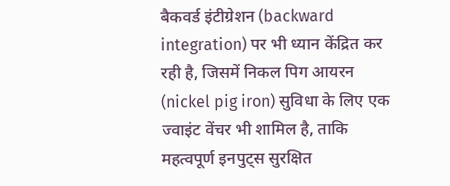बैकवर्ड इंटीग्रेशन (backward integration) पर भी ध्यान केंद्रित कर रही है, जिसमें निकल पिग आयरन (nickel pig iron) सुविधा के लिए एक ज्वाइंट वेंचर भी शामिल है, ताकि महत्वपूर्ण इनपुट्स सुरक्षित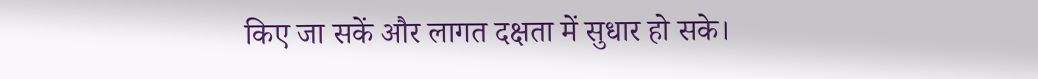किए जा सकें और लागत दक्षता में सुधार हो सके।